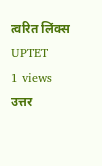त्वरित लिंक्स
UPTET
1 views
उत्तर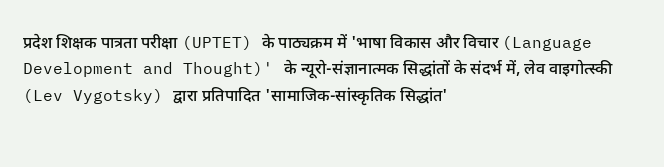प्रदेश शिक्षक पात्रता परीक्षा (UPTET) के पाठ्यक्रम में 'भाषा विकास और विचार (Language Development and Thought)' के न्यूरो-संज्ञानात्मक सिद्धांतों के संदर्भ में, लेव वाइगोत्स्की (Lev Vygotsky) द्वारा प्रतिपादित 'सामाजिक-सांस्कृतिक सिद्धांत'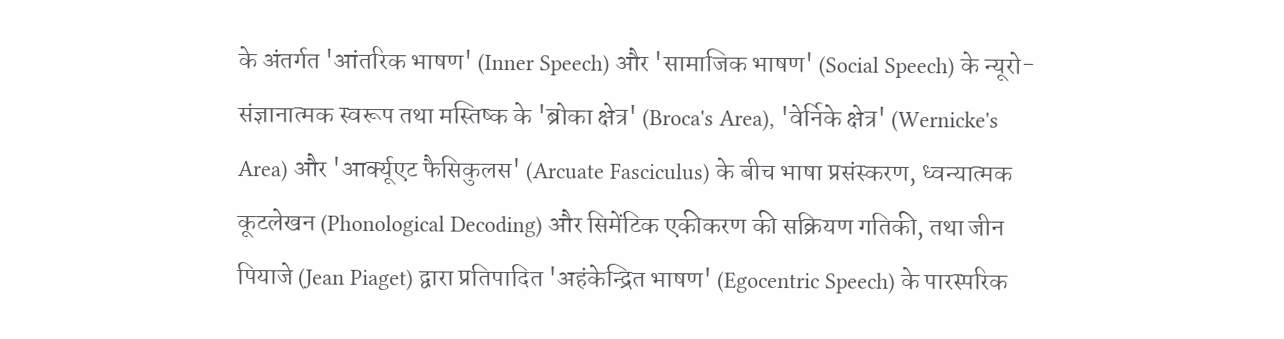के अंतर्गत 'आंतरिक भाषण' (Inner Speech) और 'सामाजिक भाषण' (Social Speech) के न्यूरो-संज्ञानात्मक स्वरूप तथा मस्तिष्क के 'ब्रोका क्षेत्र' (Broca's Area), 'वेर्निके क्षेत्र' (Wernicke's Area) और 'आर्क्यूएट फैसिकुलस' (Arcuate Fasciculus) के बीच भाषा प्रसंस्करण, ध्वन्यात्मक कूटलेखन (Phonological Decoding) और सिमेंटिक एकीकरण की सक्रियण गतिकी, तथा जीन पियाजे (Jean Piaget) द्वारा प्रतिपादित 'अहंकेन्द्रित भाषण' (Egocentric Speech) के पारस्परिक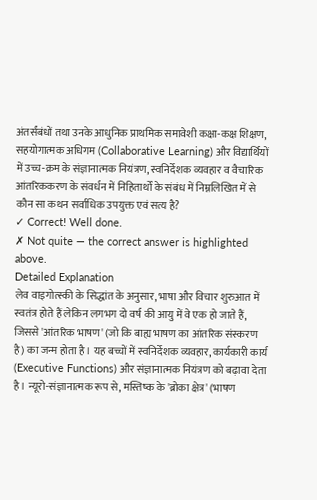अंतर्संबंधों तथा उनके आधुनिक प्राथमिक समावेशी कक्षा-कक्ष शिक्षण, सहयोगात्मक अधिगम (Collaborative Learning) और विद्यार्थियों में उच्च-क्रम के संज्ञानात्मक नियंत्रण, स्वनिर्देशक व्यवहार व वैचारिक आंतरिककरण के संवर्धन में निहितार्थों के संबंध में निम्नलिखित में से कौन सा कथन सर्वाधिक उपयुक्त एवं सत्य है?
✓ Correct! Well done.
✗ Not quite — the correct answer is highlighted above.
Detailed Explanation
लेव वाइगोत्स्की के सिद्धांत के अनुसार, भाषा और विचार शुरुआत में स्वतंत्र होते हैं लेकिन लगभग दो वर्ष की आयु में वे एक हो जाते हैं, जिससे 'आंतरिक भाषण' (जो कि बाह्य भाषण का आंतरिक संस्करण है) का जन्म होता है। यह बच्चों में स्वनिर्देशक व्यवहार, कार्यकारी कार्य (Executive Functions) और संज्ञानात्मक नियंत्रण को बढ़ावा देता है। न्यूरो-संज्ञानात्मक रूप से, मस्तिष्क के 'ब्रोका क्षेत्र' (भाषण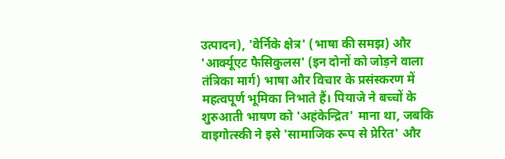उत्पादन), 'वेर्निके क्षेत्र' (भाषा की समझ) और 'आर्क्यूएट फैसिकुलस' (इन दोनों को जोड़ने वाला तंत्रिका मार्ग) भाषा और विचार के प्रसंस्करण में महत्वपूर्ण भूमिका निभाते हैं। पियाजे ने बच्चों के शुरुआती भाषण को 'अहंकेन्द्रित' माना था, जबकि वाइगोत्स्की ने इसे 'सामाजिक रूप से प्रेरित' और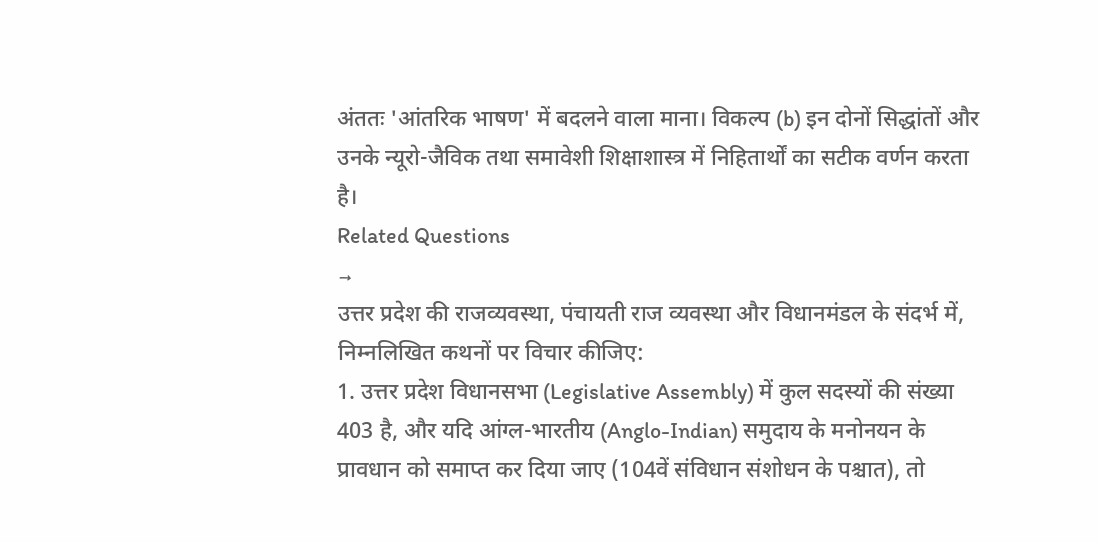अंततः 'आंतरिक भाषण' में बदलने वाला माना। विकल्प (b) इन दोनों सिद्धांतों और उनके न्यूरो-जैविक तथा समावेशी शिक्षाशास्त्र में निहितार्थों का सटीक वर्णन करता है।
Related Questions
→
उत्तर प्रदेश की राजव्यवस्था, पंचायती राज व्यवस्था और विधानमंडल के संदर्भ में, निम्नलिखित कथनों पर विचार कीजिए:
1. उत्तर प्रदेश विधानसभा (Legislative Assembly) में कुल सदस्यों की संख्या 403 है, और यदि आंग्ल-भारतीय (Anglo-Indian) समुदाय के मनोनयन के प्रावधान को समाप्त कर दिया जाए (104वें संविधान संशोधन के पश्चात), तो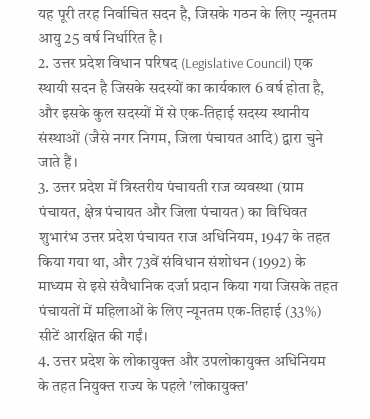यह पूरी तरह निर्वाचित सदन है, जिसके गठन के लिए न्यूनतम आयु 25 वर्ष निर्धारित है।
2. उत्तर प्रदेश विधान परिषद (Legislative Council) एक स्थायी सदन है जिसके सदस्यों का कार्यकाल 6 वर्ष होता है, और इसके कुल सदस्यों में से एक-तिहाई सदस्य स्थानीय संस्थाओं (जैसे नगर निगम, जिला पंचायत आदि) द्वारा चुने जाते हैं।
3. उत्तर प्रदेश में त्रिस्तरीय पंचायती राज व्यवस्था (ग्राम पंचायत, क्षेत्र पंचायत और जिला पंचायत) का विधिवत शुभारंभ उत्तर प्रदेश पंचायत राज अधिनियम, 1947 के तहत किया गया था, और 73वें संविधान संशोधन (1992) के माध्यम से इसे संवैधानिक दर्जा प्रदान किया गया जिसके तहत पंचायतों में महिलाओं के लिए न्यूनतम एक-तिहाई (33%) सीटें आरक्षित की गईं।
4. उत्तर प्रदेश के लोकायुक्त और उपलोकायुक्त अधिनियम के तहत नियुक्त राज्य के पहले 'लोकायुक्त'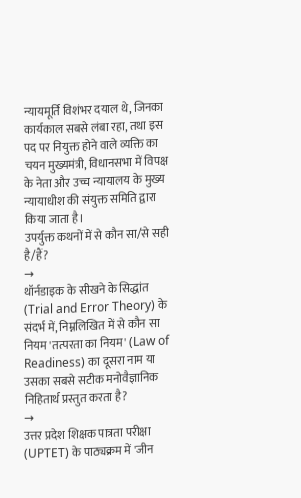न्यायमूर्ति विशंभर दयाल थे, जिनका कार्यकाल सबसे लंबा रहा, तथा इस पद पर नियुक्त होने वाले व्यक्ति का चयन मुख्यमंत्री, विधानसभा में विपक्ष के नेता और उच्च न्यायालय के मुख्य न्यायाधीश की संयुक्त समिति द्वारा किया जाता है।
उपर्युक्त कथनों में से कौन सा/से सही है/हैं?
→
थॉर्नडाइक के सीखने के सिद्धांत (Trial and Error Theory) के संदर्भ में, निम्नलिखित में से कौन सा नियम 'तत्परता का नियम' (Law of Readiness) का दूसरा नाम या उसका सबसे सटीक मनोवैज्ञानिक निहितार्थ प्रस्तुत करता है?
→
उत्तर प्रदेश शिक्षक पात्रता परीक्षा (UPTET) के पाठ्यक्रम में 'जीन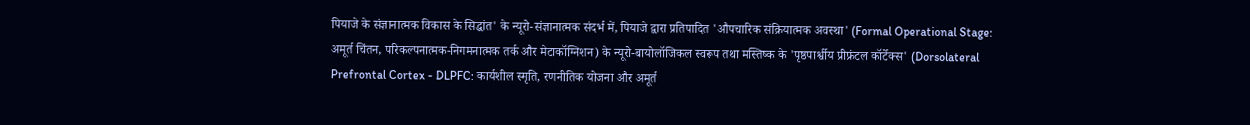पियाजे के संज्ञानात्मक विकास के सिद्धांत' के न्यूरो-संज्ञानात्मक संदर्भ में, पियाजे द्वारा प्रतिपादित 'औपचारिक संक्रियात्मक अवस्था' (Formal Operational Stage: अमूर्त चिंतन, परिकल्पनात्मक-निगमनात्मक तर्क और मेटाकॉग्निशन) के न्यूरो-बायोलॉजिकल स्वरूप तथा मस्तिष्क के 'पृष्ठपार्श्वीय प्रीफ्रंटल कॉर्टेक्स' (Dorsolateral Prefrontal Cortex - DLPFC: कार्यशील स्मृति, रणनीतिक योजना और अमूर्त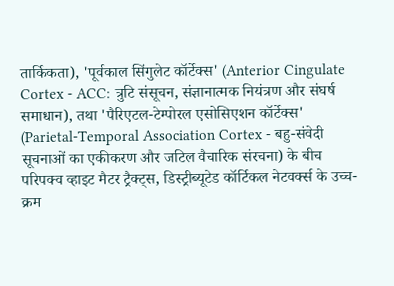तार्किकता), 'पूर्वकाल सिंगुलेट कॉर्टेक्स' (Anterior Cingulate Cortex - ACC: त्रुटि संसूचन, संज्ञानात्मक नियंत्रण और संघर्ष समाधान), तथा 'पैरिएटल-टेम्पोरल एसोसिएशन कॉर्टेक्स' (Parietal-Temporal Association Cortex - बहु-संवेदी सूचनाओं का एकीकरण और जटिल वैचारिक संरचना) के बीच परिपक्व व्हाइट मैटर ट्रैक्ट्स, डिस्ट्रीब्यूटेड कॉर्टिकल नेटवर्क्स के उच्च-क्रम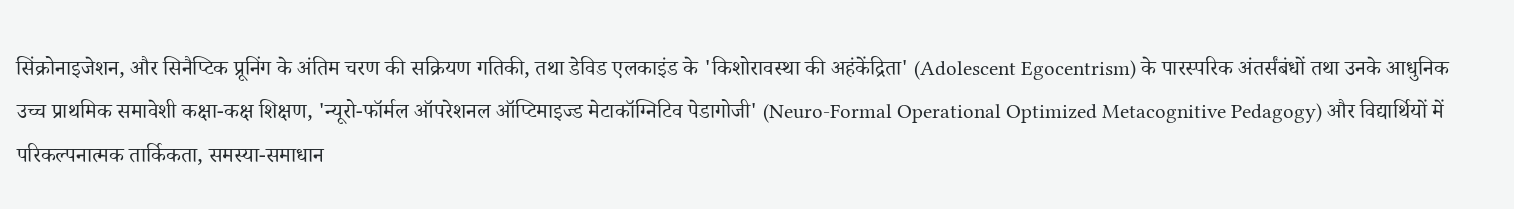सिंक्रोनाइजेशन, और सिनैप्टिक प्रूनिंग के अंतिम चरण की सक्रियण गतिकी, तथा डेविड एलकाइंड के 'किशोरावस्था की अहंकेंद्रिता' (Adolescent Egocentrism) के पारस्परिक अंतर्संबंधों तथा उनके आधुनिक उच्च प्राथमिक समावेशी कक्षा-कक्ष शिक्षण, 'न्यूरो-फॉर्मल ऑपरेशनल ऑप्टिमाइज्ड मेटाकॉग्निटिव पेडागोजी' (Neuro-Formal Operational Optimized Metacognitive Pedagogy) और विद्यार्थियों में परिकल्पनात्मक तार्किकता, समस्या-समाधान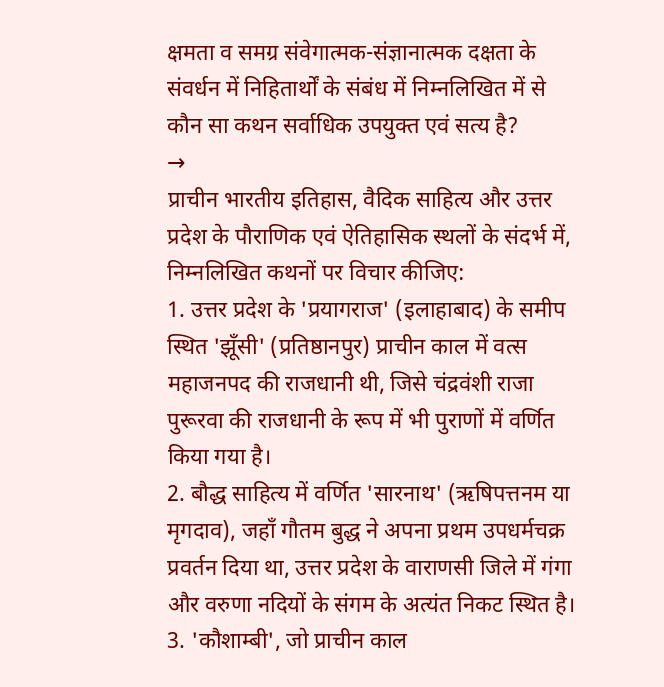क्षमता व समग्र संवेगात्मक-संज्ञानात्मक दक्षता के संवर्धन में निहितार्थों के संबंध में निम्नलिखित में से कौन सा कथन सर्वाधिक उपयुक्त एवं सत्य है?
→
प्राचीन भारतीय इतिहास, वैदिक साहित्य और उत्तर प्रदेश के पौराणिक एवं ऐतिहासिक स्थलों के संदर्भ में, निम्नलिखित कथनों पर विचार कीजिए:
1. उत्तर प्रदेश के 'प्रयागराज' (इलाहाबाद) के समीप स्थित 'झूँसी' (प्रतिष्ठानपुर) प्राचीन काल में वत्स महाजनपद की राजधानी थी, जिसे चंद्रवंशी राजा पुरूरवा की राजधानी के रूप में भी पुराणों में वर्णित किया गया है।
2. बौद्ध साहित्य में वर्णित 'सारनाथ' (ऋषिपत्तनम या मृगदाव), जहाँ गौतम बुद्ध ने अपना प्रथम उपधर्मचक्र प्रवर्तन दिया था, उत्तर प्रदेश के वाराणसी जिले में गंगा और वरुणा नदियों के संगम के अत्यंत निकट स्थित है।
3. 'कौशाम्बी', जो प्राचीन काल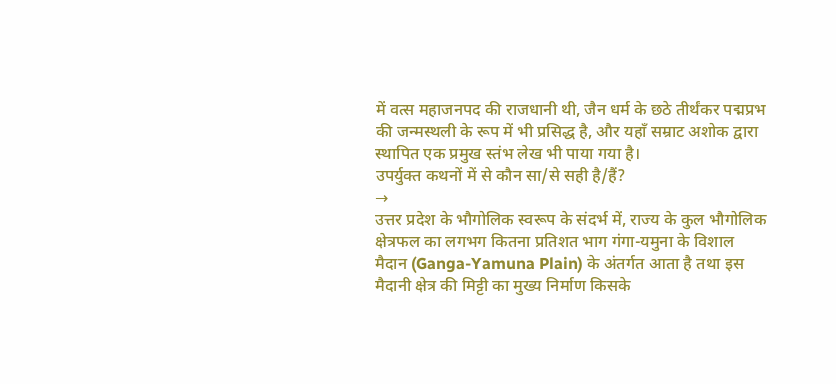में वत्स महाजनपद की राजधानी थी, जैन धर्म के छठे तीर्थंकर पद्मप्रभ की जन्मस्थली के रूप में भी प्रसिद्ध है, और यहाँ सम्राट अशोक द्वारा स्थापित एक प्रमुख स्तंभ लेख भी पाया गया है।
उपर्युक्त कथनों में से कौन सा/से सही है/हैं?
→
उत्तर प्रदेश के भौगोलिक स्वरूप के संदर्भ में, राज्य के कुल भौगोलिक क्षेत्रफल का लगभग कितना प्रतिशत भाग गंगा-यमुना के विशाल मैदान (Ganga-Yamuna Plain) के अंतर्गत आता है तथा इस मैदानी क्षेत्र की मिट्टी का मुख्य निर्माण किसके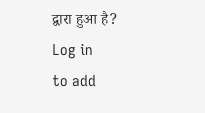द्वारा हुआ है?
Log in
to add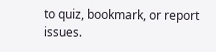to quiz, bookmark, or report issues.